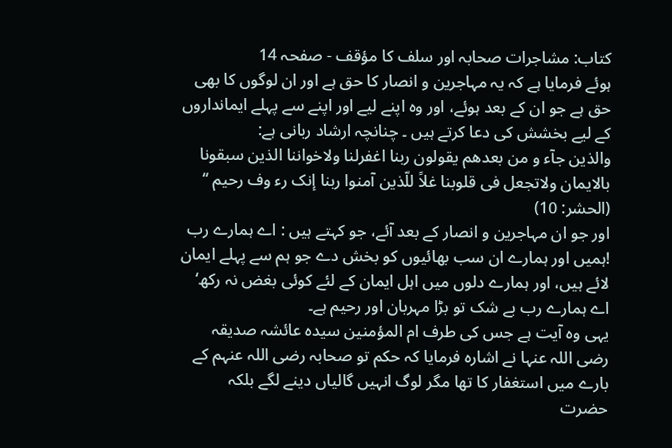کتاب: مشاجرات صحابہ اور سلف کا مؤقف - صفحہ 14
ہوئے فرمایا ہے کہ یہ مہاجرین و انصار کا حق ہے اور ان لوگوں کا بھی حق ہے جو ان کے بعد ہوئے، اور وہ اپنے لیے اور اپنے سے پہلے ایمانداروں کے لیے بخشش کی دعا کرتے ہیں ۔ چنانچہ ارشاد ربانی ہے:
والذین جآء و من بعدھم یقولون ربنا اغفرلنا ولاخواننا الذین سبقونا بالایمان ولاتجعل فی قلوبنا غلاً للّذین آمنوا ربنا إنک رء وف رحیم ‘‘ (الحشر: 10)
اور جو ان مہاجرین و انصار کے بعد آئے، جو کہتے ہیں : اے ہمارے رب !ہمیں اور ہمارے ان سب بھائیوں کو بخش دے جو ہم سے پہلے ایمان لائے ہیں، اور ہمارے دلوں میں اہل ایمان کے لئے کوئی بغض نہ رکھ‘ اے ہمارے رب بے شک تو بڑا مہربان اور رحیم ہے۔
یہی وہ آیت ہے جس کی طرف ام المؤمنین سیدہ عائشہ صدیقہ رضی اللہ عنہا نے اشارہ فرمایا کہ حکم تو صحابہ رضی اللہ عنہم کے بارے میں استغفار کا تھا مگر لوگ انہیں گالیاں دینے لگے بلکہ حضرت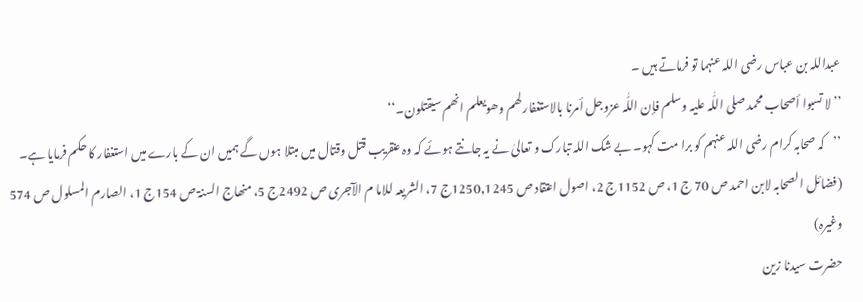عبداللہ بن عباس رضی اللہ عنہما تو فرماتے ہیں ۔
’’لا تسبوا أصحاب محمد صلی اللّٰہ علیہ وسلم فإن اللّٰہ عزوجل أمرنا بالاستغفار لھم وھویعلم انھم سیقتلون۔‘‘
’’کہ صحابہ کرام رضی اللہ عنہم کو برا مت کہو۔ بے شک اللہ تبارک و تعالیٰ نے یہ جانتے ہوئے کہ وہ عنقریب قتل وقتال میں مبتلا ہوں گے ہمیں ان کے بارے میں استغفار کا حکم فرمایا ہے۔
(فضائل الصحابہ لابن احمد ص 70 ج 1، ص 1152ج 2، اصول اعتقاد ص 1250,1245ج 7، الشریعہ للاما م الآجری ص 2492ج 5، منھاج السنۃ ص 154ج 1، الصارم المسلول ص 574 وغیرہ)
حضرت سیدنا زین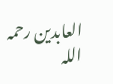العابدین رحمہ اللہ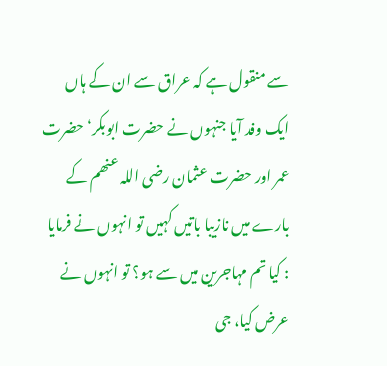سے منقول ہے کہ عراق سے ان کے ہاں ایک وفد آیا جنہوں نے حضرت ابوبکر‘ حضرت عمر اور حضرت عثمان رضی اللہ عنھم کے بارے میں نازیبا باتیں کہیں تو انہوں نے فرمایا : کیا تم مہاجرین میں سے ہو؟ تو انہوں نے عرض کیا، جی